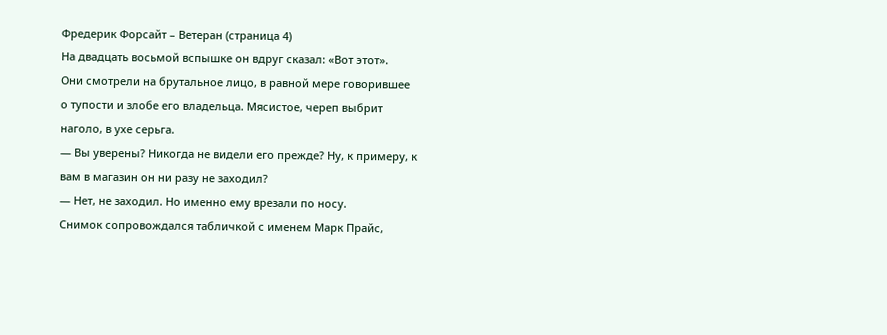Фредерик Форсайт – Ветеран (страница 4)
На двадцать восьмой вспышке он вдруг сказал: «Вот этот».
Они смотрели на брутальное лицо, в равной мере говорившее о тупости и злобе его владельца. Мясистое, череп выбрит наголо, в ухе серьга.
— Вы уверены? Никогда не видели его прежде? Ну, к примеру, к вам в магазин он ни разу не заходил?
— Нет, не заходил. Но именно ему врезали по носу.
Снимок сопровождался табличкой с именем Марк Прайс,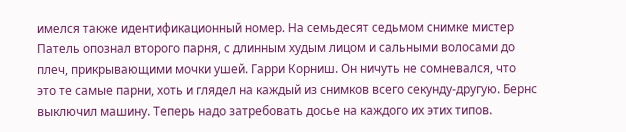имелся также идентификационный номер. На семьдесят седьмом снимке мистер Патель опознал второго парня, с длинным худым лицом и сальными волосами до плеч, прикрывающими мочки ушей. Гарри Корниш. Он ничуть не сомневался, что это те самые парни, хоть и глядел на каждый из снимков всего секунду-другую. Бернс выключил машину. Теперь надо затребовать досье на каждого их этих типов.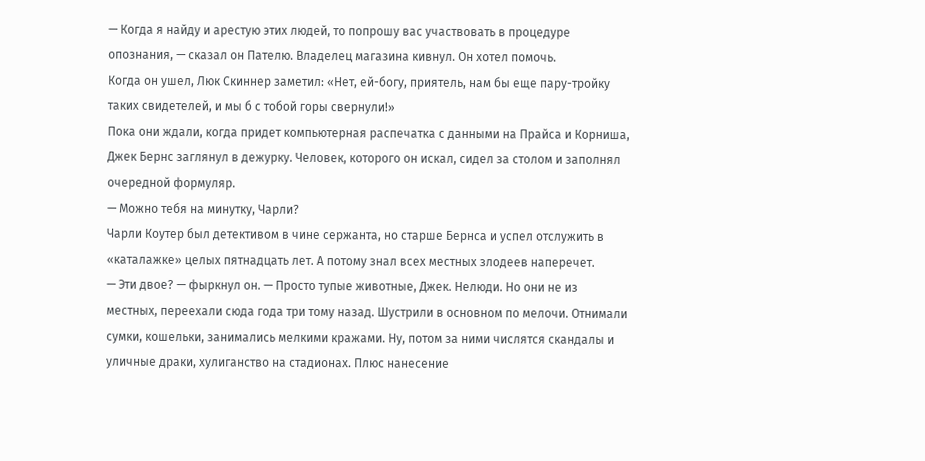— Когда я найду и арестую этих людей, то попрошу вас участвовать в процедуре опознания, — сказал он Пателю. Владелец магазина кивнул. Он хотел помочь.
Когда он ушел, Люк Скиннер заметил: «Нет, ей-богу, приятель, нам бы еще пару-тройку таких свидетелей, и мы б с тобой горы свернули!»
Пока они ждали, когда придет компьютерная распечатка с данными на Прайса и Корниша, Джек Бернс заглянул в дежурку. Человек, которого он искал, сидел за столом и заполнял очередной формуляр.
— Можно тебя на минутку, Чарли?
Чарли Коутер был детективом в чине сержанта, но старше Бернса и успел отслужить в «каталажке» целых пятнадцать лет. А потому знал всех местных злодеев наперечет.
— Эти двое? — фыркнул он. — Просто тупые животные, Джек. Нелюди. Но они не из местных, переехали сюда года три тому назад. Шустрили в основном по мелочи. Отнимали сумки, кошельки, занимались мелкими кражами. Ну, потом за ними числятся скандалы и уличные драки, хулиганство на стадионах. Плюс нанесение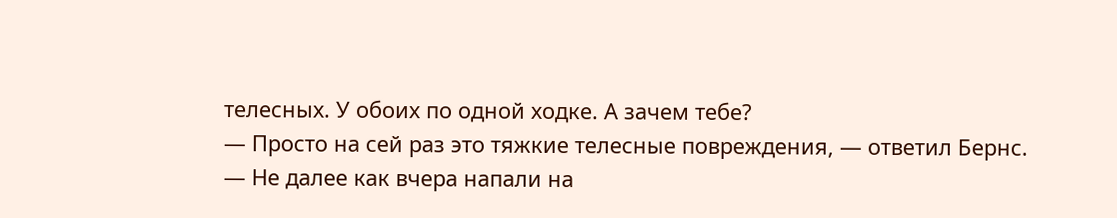телесных. У обоих по одной ходке. А зачем тебе?
— Просто на сей раз это тяжкие телесные повреждения, — ответил Бернс.
— Не далее как вчера напали на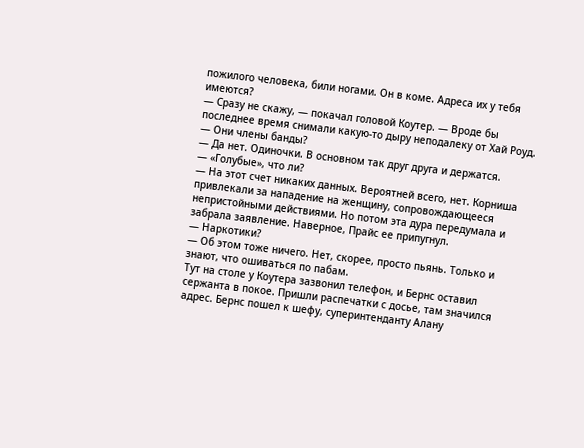пожилого человека, били ногами. Он в коме. Адреса их у тебя имеются?
— Сразу не скажу, — покачал головой Коутер. — Вроде бы последнее время снимали какую-то дыру неподалеку от Хай Роуд.
— Они члены банды?
— Да нет. Одиночки. В основном так друг друга и держатся.
— «Голубые», что ли?
— На этот счет никаких данных. Вероятней всего, нет. Корниша привлекали за нападение на женщину, сопровождающееся непристойными действиями. Но потом эта дура передумала и забрала заявление. Наверное, Прайс ее припугнул.
— Наркотики?
— Об этом тоже ничего. Нет, скорее, просто пьянь. Только и знают, что ошиваться по пабам.
Тут на столе у Коутера зазвонил телефон, и Бернс оставил сержанта в покое. Пришли распечатки с досье, там значился адрес. Бернс пошел к шефу, суперинтенданту Алану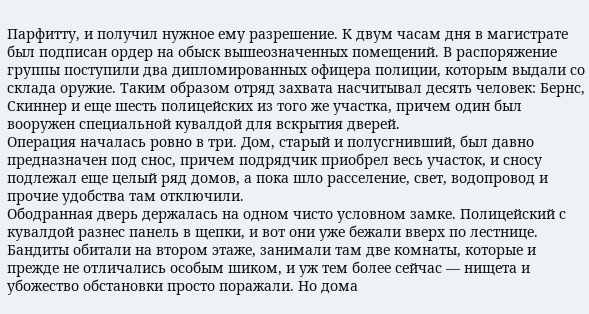Парфитту, и получил нужное ему разрешение. К двум часам дня в магистрате был подписан ордер на обыск вышеозначенных помещений. В распоряжение группы поступили два дипломированных офицера полиции, которым выдали со склада оружие. Таким образом отряд захвата насчитывал десять человек: Бернс, Скиннер и еще шесть полицейских из того же участка, причем один был вооружен специальной кувалдой для вскрытия дверей.
Операция началась ровно в три. Дом, старый и полусгнивший, был давно предназначен под снос, причем подрядчик приобрел весь участок, и сносу подлежал еще целый ряд домов, а пока шло расселение, свет, водопровод и прочие удобства там отключили.
Ободранная дверь держалась на одном чисто условном замке. Полицейский с кувалдой разнес панель в щепки, и вот они уже бежали вверх по лестнице. Бандиты обитали на втором этаже, занимали там две комнаты, которые и прежде не отличались особым шиком, и уж тем более сейчас — нищета и убожество обстановки просто поражали. Но дома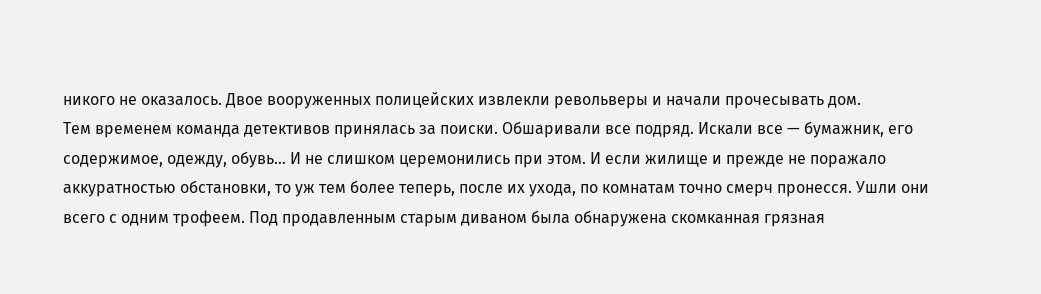никого не оказалось. Двое вооруженных полицейских извлекли револьверы и начали прочесывать дом.
Тем временем команда детективов принялась за поиски. Обшаривали все подряд. Искали все — бумажник, его содержимое, одежду, обувь… И не слишком церемонились при этом. И если жилище и прежде не поражало аккуратностью обстановки, то уж тем более теперь, после их ухода, по комнатам точно смерч пронесся. Ушли они всего с одним трофеем. Под продавленным старым диваном была обнаружена скомканная грязная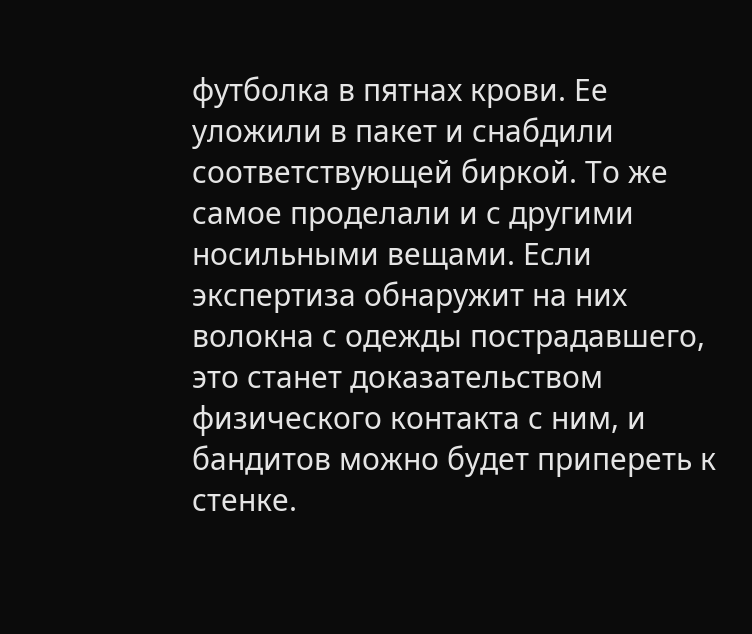футболка в пятнах крови. Ее уложили в пакет и снабдили соответствующей биркой. То же самое проделали и с другими носильными вещами. Если экспертиза обнаружит на них волокна с одежды пострадавшего, это станет доказательством физического контакта с ним, и бандитов можно будет припереть к стенке.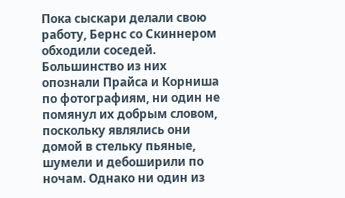Пока сыскари делали свою работу, Бернс со Скиннером обходили соседей. Большинство из них опознали Прайса и Корниша по фотографиям, ни один не помянул их добрым словом, поскольку являлись они домой в стельку пьяные, шумели и дебоширили по ночам. Однако ни один из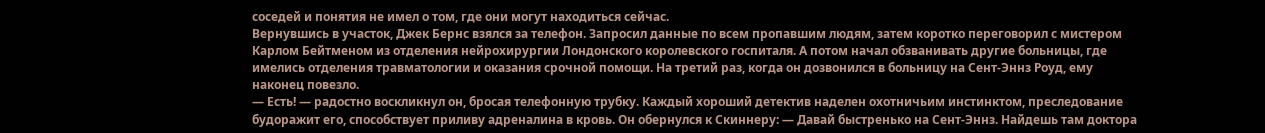соседей и понятия не имел о том, где они могут находиться сейчас.
Вернувшись в участок, Джек Бернс взялся за телефон. Запросил данные по всем пропавшим людям, затем коротко переговорил с мистером Карлом Бейтменом из отделения нейрохирургии Лондонского королевского госпиталя. А потом начал обзванивать другие больницы, где имелись отделения травматологии и оказания срочной помощи. На третий раз, когда он дозвонился в больницу на Сент-Эннз Роуд, ему наконец повезло.
— Есть! — радостно воскликнул он, бросая телефонную трубку. Каждый хороший детектив наделен охотничьим инстинктом, преследование будоражит его, способствует приливу адреналина в кровь. Он обернулся к Скиннеру: — Давай быстренько на Сент-Эннз. Найдешь там доктора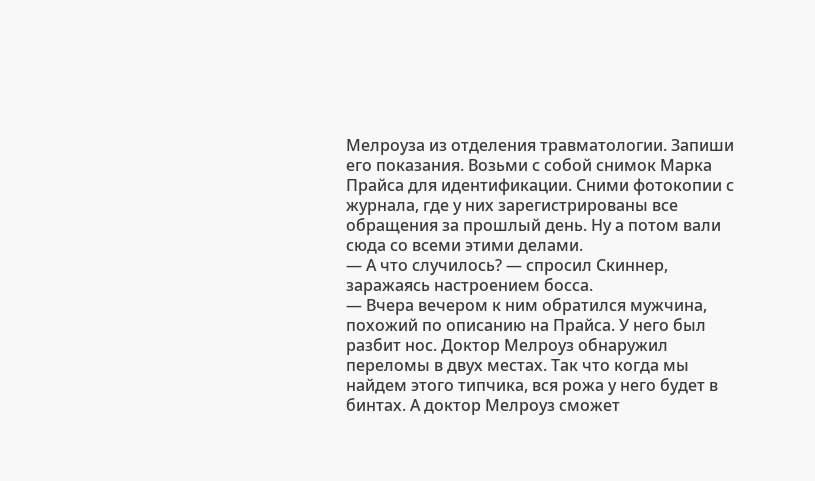Мелроуза из отделения травматологии. Запиши его показания. Возьми с собой снимок Марка Прайса для идентификации. Сними фотокопии с журнала, где у них зарегистрированы все обращения за прошлый день. Ну а потом вали сюда со всеми этими делами.
— А что случилось? — спросил Скиннер, заражаясь настроением босса.
— Вчера вечером к ним обратился мужчина, похожий по описанию на Прайса. У него был разбит нос. Доктор Мелроуз обнаружил переломы в двух местах. Так что когда мы найдем этого типчика, вся рожа у него будет в бинтах. А доктор Мелроуз сможет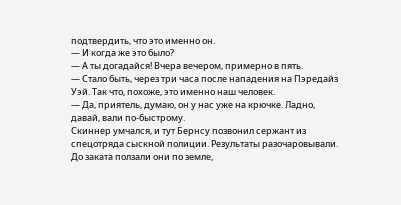подтвердить, что это именно он.
— И когда же это было?
— А ты догадайся! Вчера вечером, примерно в пять.
— Стало быть, через три часа после нападения на Пэредайз Уэй. Так что, похоже, это именно наш человек.
— Да, приятель, думаю, он у нас уже на крючке. Ладно, давай, вали по-быстрому.
Скиннер умчался, и тут Бернсу позвонил сержант из спецотряда сыскной полиции. Результаты разочаровывали. До заката ползали они по земле,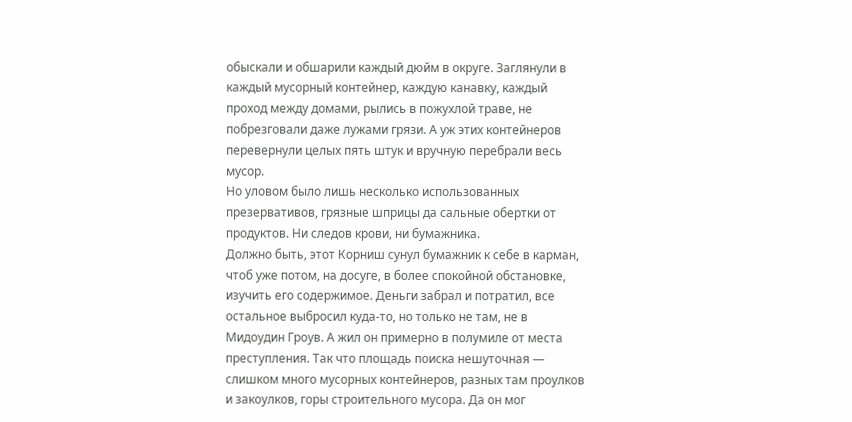обыскали и обшарили каждый дюйм в округе. Заглянули в каждый мусорный контейнер, каждую канавку, каждый проход между домами, рылись в пожухлой траве, не побрезговали даже лужами грязи. А уж этих контейнеров перевернули целых пять штук и вручную перебрали весь мусор.
Но уловом было лишь несколько использованных презервативов, грязные шприцы да сальные обертки от продуктов. Ни следов крови, ни бумажника.
Должно быть, этот Корниш сунул бумажник к себе в карман, чтоб уже потом, на досуге, в более спокойной обстановке, изучить его содержимое. Деньги забрал и потратил, все остальное выбросил куда-то, но только не там, не в Мидоудин Гроув. А жил он примерно в полумиле от места преступления. Так что площадь поиска нешуточная — слишком много мусорных контейнеров, разных там проулков и закоулков, горы строительного мусора. Да он мог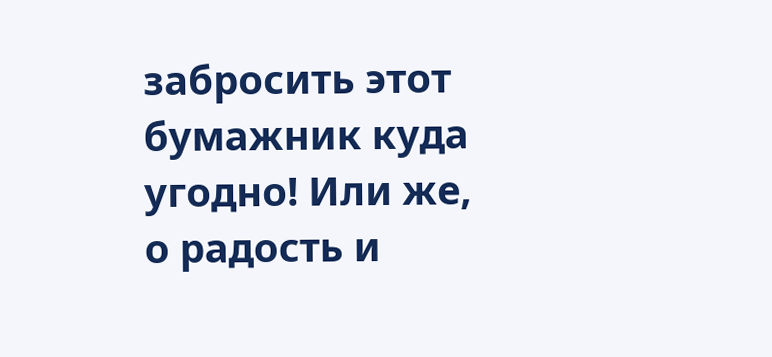забросить этот бумажник куда угодно! Или же, о радость и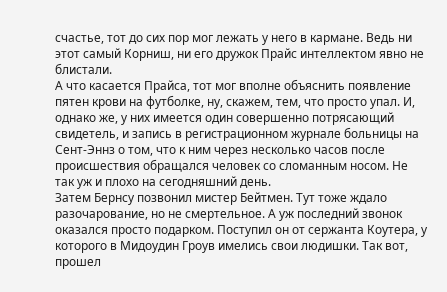счастье, тот до сих пор мог лежать у него в кармане. Ведь ни этот самый Корниш, ни его дружок Прайс интеллектом явно не блистали.
А что касается Прайса, тот мог вполне объяснить появление пятен крови на футболке, ну, скажем, тем, что просто упал. И, однако же, у них имеется один совершенно потрясающий свидетель, и запись в регистрационном журнале больницы на Сент-Эннз о том, что к ним через несколько часов после происшествия обращался человек со сломанным носом. Не так уж и плохо на сегодняшний день.
Затем Бернсу позвонил мистер Бейтмен. Тут тоже ждало разочарование, но не смертельное. А уж последний звонок оказался просто подарком. Поступил он от сержанта Коутера, у которого в Мидоудин Гроув имелись свои людишки. Так вот, прошел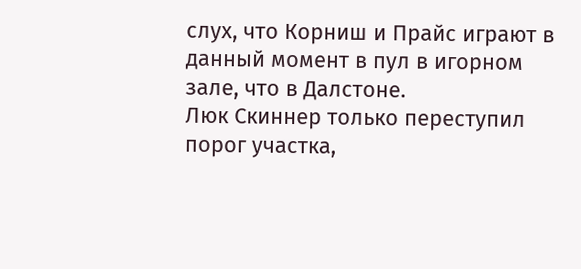слух, что Корниш и Прайс играют в данный момент в пул в игорном зале, что в Далстоне.
Люк Скиннер только переступил порог участка,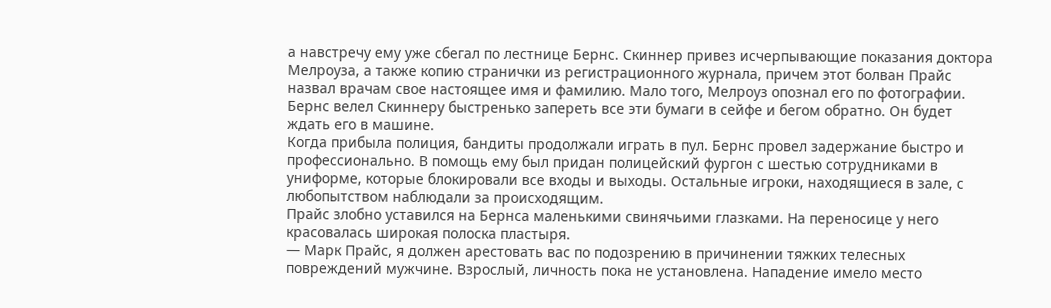а навстречу ему уже сбегал по лестнице Бернс. Скиннер привез исчерпывающие показания доктора Мелроуза, а также копию странички из регистрационного журнала, причем этот болван Прайс назвал врачам свое настоящее имя и фамилию. Мало того, Мелроуз опознал его по фотографии. Бернс велел Скиннеру быстренько запереть все эти бумаги в сейфе и бегом обратно. Он будет ждать его в машине.
Когда прибыла полиция, бандиты продолжали играть в пул. Бернс провел задержание быстро и профессионально. В помощь ему был придан полицейский фургон с шестью сотрудниками в униформе, которые блокировали все входы и выходы. Остальные игроки, находящиеся в зале, с любопытством наблюдали за происходящим.
Прайс злобно уставился на Бернса маленькими свинячьими глазками. На переносице у него красовалась широкая полоска пластыря.
— Марк Прайс, я должен арестовать вас по подозрению в причинении тяжких телесных повреждений мужчине. Взрослый, личность пока не установлена. Нападение имело место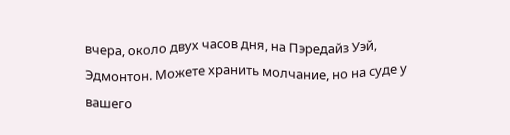вчера, около двух часов дня, на Пэредайз Уэй, Эдмонтон. Можете хранить молчание, но на суде у вашего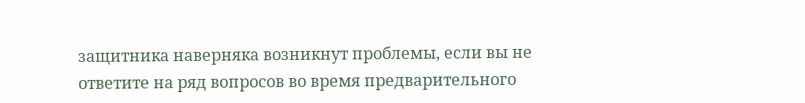защитника наверняка возникнут проблемы, если вы не ответите на ряд вопросов во время предварительного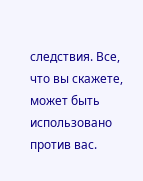следствия. Все, что вы скажете, может быть использовано против вас.